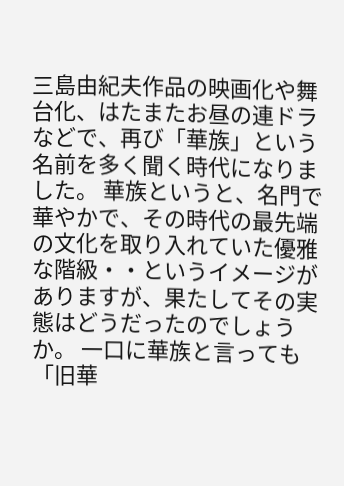三島由紀夫作品の映画化や舞台化、はたまたお昼の連ドラなどで、再び「華族」という名前を多く聞く時代になりました。 華族というと、名門で華やかで、その時代の最先端の文化を取り入れていた優雅な階級・・というイメージがありますが、果たしてその実態はどうだったのでしょうか。 一口に華族と言っても「旧華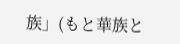族」(もと華族と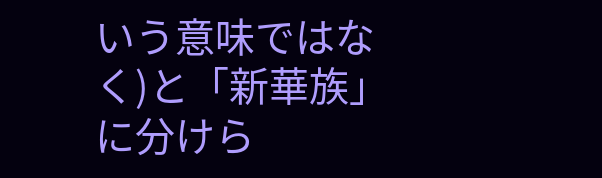いう意味ではなく)と「新華族」に分けら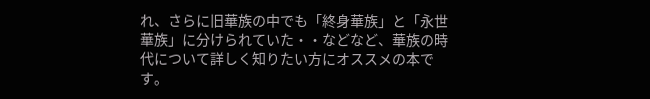れ、さらに旧華族の中でも「終身華族」と「永世華族」に分けられていた・・などなど、華族の時代について詳しく知りたい方にオススメの本です。